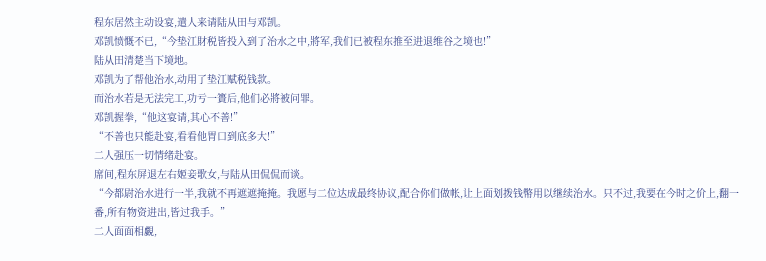程东居然主动设宴,遣人来请陆从田与邓凯。
邓凯愤慨不已,“今垫江財税皆投入到了治水之中,將军,我们已被程东推至进退维谷之境也!”
陆从田清楚当下境地。
邓凯为了帮他治水,动用了垫江赋税钱款。
而治水若是无法完工,功亏一簣后,他们必將被问罪。
邓凯握拳,“他这宴请,其心不善!”
“不善也只能赴宴,看看他胃口到底多大!”
二人强压一切情绪赴宴。
席间,程东屏退左右姬妾歌女,与陆从田侃侃而谈。
“今都尉治水进行一半,我就不再遮遮掩掩。我愿与二位达成最终协议,配合你们做帐,让上面划拨钱幣用以继续治水。只不过,我要在今时之价上,翻一番,所有物资进出,皆过我手。”
二人面面相覷,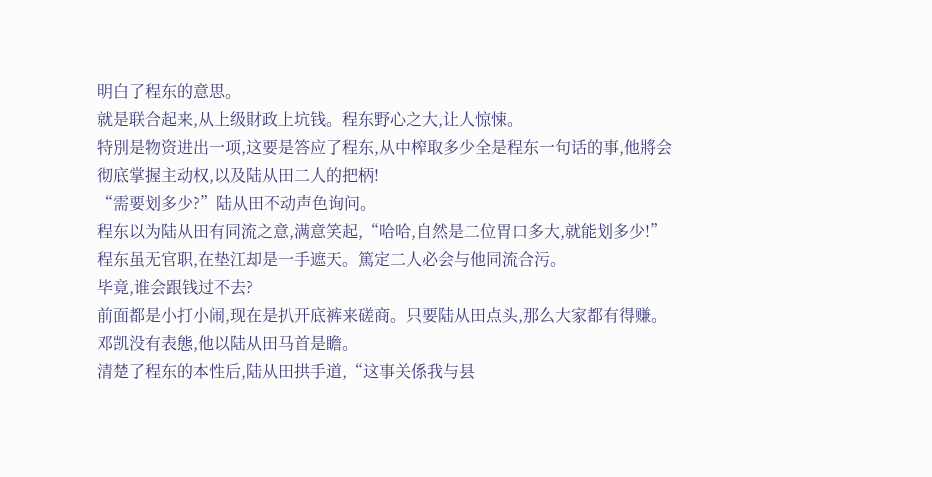明白了程东的意思。
就是联合起来,从上级財政上坑钱。程东野心之大,让人惊悚。
特別是物资进出一项,这要是答应了程东,从中榨取多少全是程东一句话的事,他將会彻底掌握主动权,以及陆从田二人的把柄!
“需要划多少?”陆从田不动声色询问。
程东以为陆从田有同流之意,满意笑起,“哈哈,自然是二位胃口多大,就能划多少!”
程东虽无官职,在垫江却是一手遮天。篤定二人必会与他同流合污。
毕竟,谁会跟钱过不去?
前面都是小打小闹,现在是扒开底裤来磋商。只要陆从田点头,那么大家都有得赚。
邓凯没有表態,他以陆从田马首是瞻。
清楚了程东的本性后,陆从田拱手道,“这事关係我与县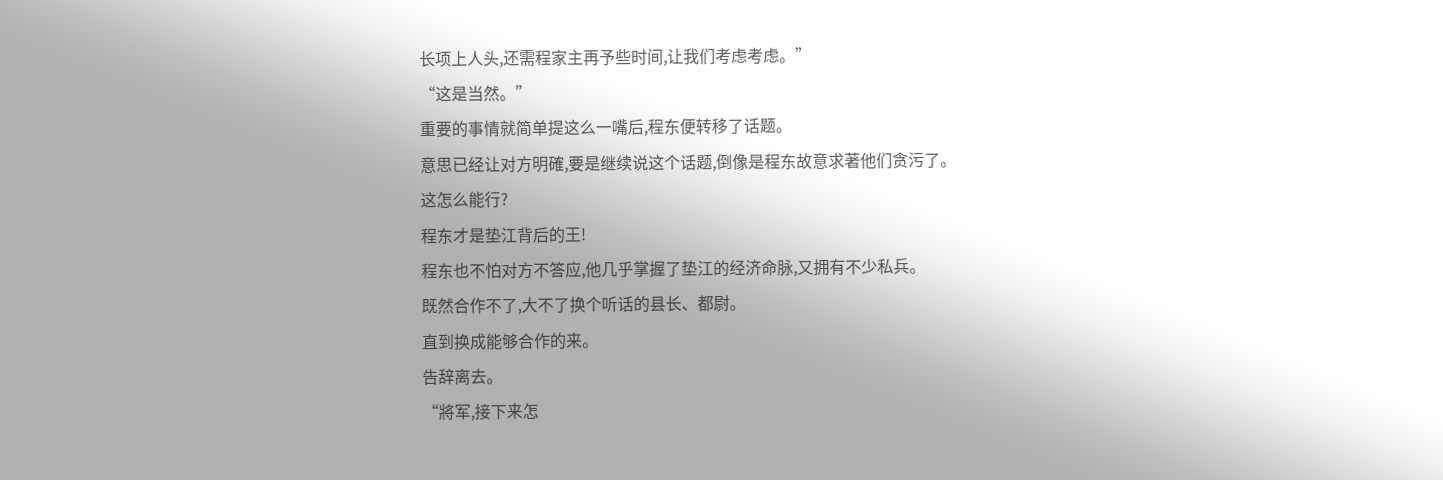长项上人头,还需程家主再予些时间,让我们考虑考虑。”
“这是当然。”
重要的事情就简单提这么一嘴后,程东便转移了话题。
意思已经让对方明確,要是继续说这个话题,倒像是程东故意求著他们贪污了。
这怎么能行?
程东才是垫江背后的王!
程东也不怕对方不答应,他几乎掌握了垫江的经济命脉,又拥有不少私兵。
既然合作不了,大不了换个听话的县长、都尉。
直到换成能够合作的来。
告辞离去。
“將军,接下来怎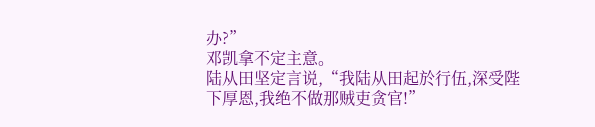办?”
邓凯拿不定主意。
陆从田坚定言说,“我陆从田起於行伍,深受陛下厚恩,我绝不做那贼吏贪官!”